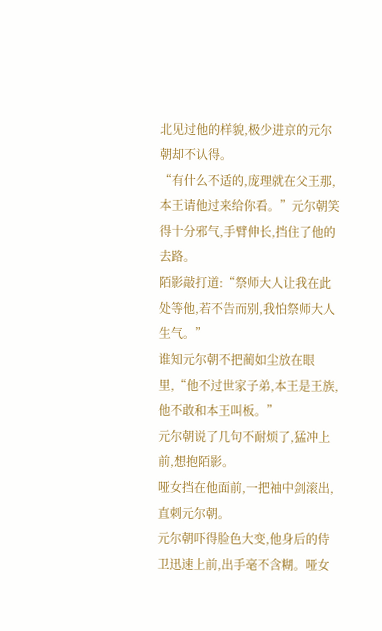北见过他的样貌,极少进京的元尔朝却不认得。
“有什么不适的,庞理就在父王那,本王请他过来给你看。”元尔朝笑得十分邪气,手臂伸长,挡住了他的去路。
陌影敲打道:“祭师大人让我在此处等他,若不告而别,我怕祭师大人生气。”
谁知元尔朝不把蔺如尘放在眼里,“他不过世家子弟,本王是王族,他不敢和本王叫板。”
元尔朝说了几句不耐烦了,猛冲上前,想抱陌影。
哑女挡在他面前,一把袖中剑滚出,直刺元尔朝。
元尔朝吓得脸色大变,他身后的侍卫迅速上前,出手毫不含糊。哑女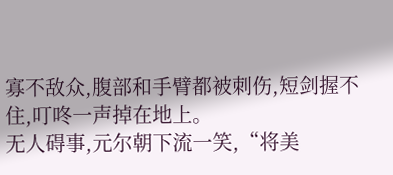寡不敌众,腹部和手臂都被刺伤,短剑握不住,叮咚一声掉在地上。
无人碍事,元尔朝下流一笑,“将美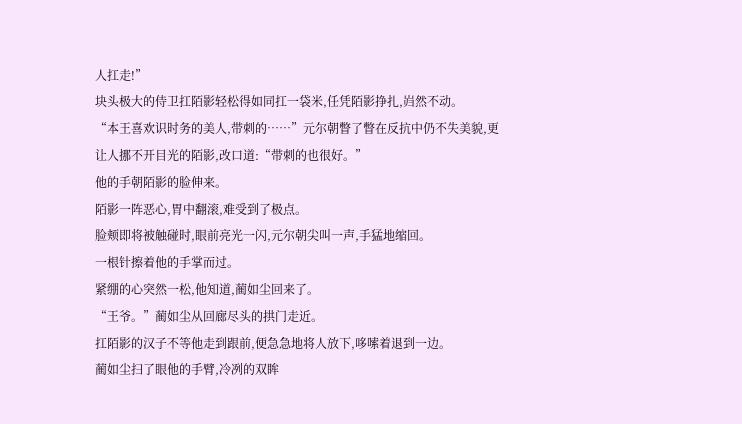人扛走!”
块头极大的侍卫扛陌影轻松得如同扛一袋米,任凭陌影挣扎,岿然不动。
“本王喜欢识时务的美人,带刺的……”元尔朝瞥了瞥在反抗中仍不失美貌,更让人挪不开目光的陌影,改口道:“带刺的也很好。”
他的手朝陌影的脸伸来。
陌影一阵恶心,胃中翻滚,难受到了极点。
脸颊即将被触碰时,眼前亮光一闪,元尔朝尖叫一声,手猛地缩回。
一根针擦着他的手掌而过。
紧绷的心突然一松,他知道,蔺如尘回来了。
“王爷。”蔺如尘从回廊尽头的拱门走近。
扛陌影的汉子不等他走到跟前,便急急地将人放下,哆嗦着退到一边。
蔺如尘扫了眼他的手臂,冷冽的双眸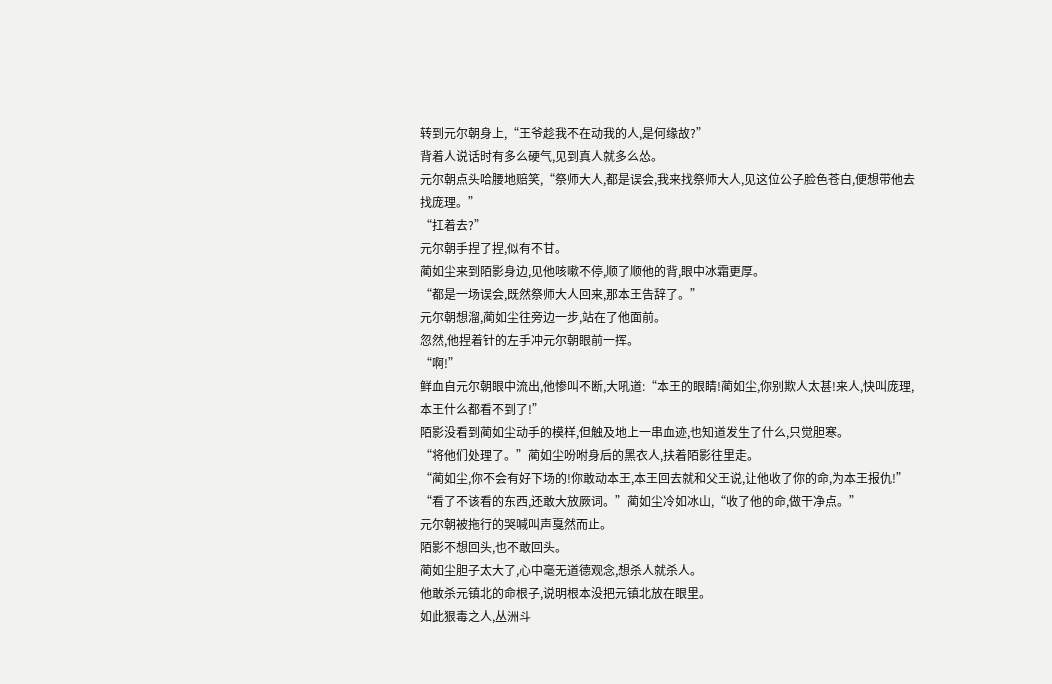转到元尔朝身上,“王爷趁我不在动我的人,是何缘故?”
背着人说话时有多么硬气,见到真人就多么怂。
元尔朝点头哈腰地赔笑,“祭师大人,都是误会,我来找祭师大人,见这位公子脸色苍白,便想带他去找庞理。”
“扛着去?”
元尔朝手捏了捏,似有不甘。
蔺如尘来到陌影身边,见他咳嗽不停,顺了顺他的背,眼中冰霜更厚。
“都是一场误会,既然祭师大人回来,那本王告辞了。”
元尔朝想溜,蔺如尘往旁边一步,站在了他面前。
忽然,他捏着针的左手冲元尔朝眼前一挥。
“啊!”
鲜血自元尔朝眼中流出,他惨叫不断,大吼道:“本王的眼睛!蔺如尘,你别欺人太甚!来人,快叫庞理,本王什么都看不到了!”
陌影没看到蔺如尘动手的模样,但触及地上一串血迹,也知道发生了什么,只觉胆寒。
“将他们处理了。”蔺如尘吩咐身后的黑衣人,扶着陌影往里走。
“蔺如尘,你不会有好下场的!你敢动本王,本王回去就和父王说,让他收了你的命,为本王报仇!”
“看了不该看的东西,还敢大放厥词。”蔺如尘冷如冰山,“收了他的命,做干净点。”
元尔朝被拖行的哭喊叫声戛然而止。
陌影不想回头,也不敢回头。
蔺如尘胆子太大了,心中毫无道德观念,想杀人就杀人。
他敢杀元镇北的命根子,说明根本没把元镇北放在眼里。
如此狠毒之人,丛洲斗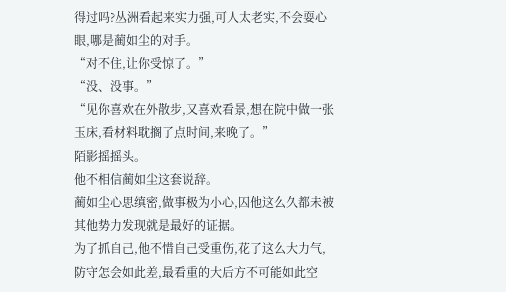得过吗?丛洲看起来实力强,可人太老实,不会耍心眼,哪是蔺如尘的对手。
“对不住,让你受惊了。”
“没、没事。”
“见你喜欢在外散步,又喜欢看景,想在院中做一张玉床,看材料耽搁了点时间,来晚了。”
陌影摇摇头。
他不相信蔺如尘这套说辞。
蔺如尘心思缜密,做事极为小心,囚他这么久都未被其他势力发现就是最好的证据。
为了抓自己,他不惜自己受重伤,花了这么大力气,防守怎会如此差,最看重的大后方不可能如此空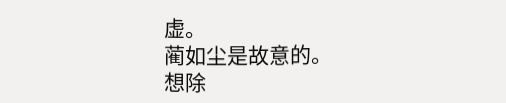虚。
蔺如尘是故意的。
想除